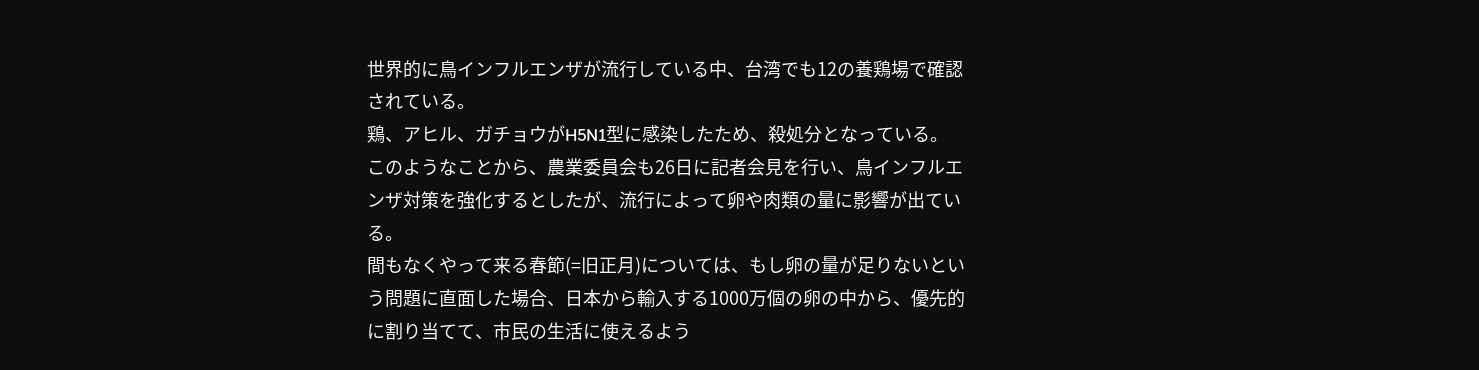世界的に鳥インフルエンザが流行している中、台湾でも12の養鶏場で確認されている。
鶏、アヒル、ガチョウがH5N1型に感染したため、殺処分となっている。
このようなことから、農業委員会も26日に記者会見を行い、鳥インフルエンザ対策を強化するとしたが、流行によって卵や肉類の量に影響が出ている。
間もなくやって来る春節(=旧正月)については、もし卵の量が足りないという問題に直面した場合、日本から輸入する1000万個の卵の中から、優先的に割り当てて、市民の生活に使えるよう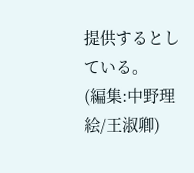提供するとしている。
(編集:中野理絵/王淑卿)